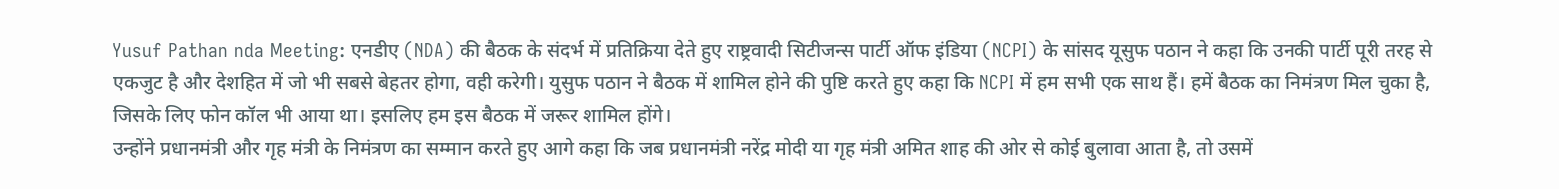Yusuf Pathan nda Meeting: एनडीए (NDA) की बैठक के संदर्भ में प्रतिक्रिया देते हुए राष्ट्रवादी सिटीजन्स पार्टी ऑफ इंडिया (NCPI) के सांसद यूसुफ पठान ने कहा कि उनकी पार्टी पूरी तरह से एकजुट है और देशहित में जो भी सबसे बेहतर होगा, वही करेगी। युसुफ पठान ने बैठक में शामिल होने की पुष्टि करते हुए कहा कि NCPI में हम सभी एक साथ हैं। हमें बैठक का निमंत्रण मिल चुका है, जिसके लिए फोन कॉल भी आया था। इसलिए हम इस बैठक में जरूर शामिल होंगे।
उन्होंने प्रधानमंत्री और गृह मंत्री के निमंत्रण का सम्मान करते हुए आगे कहा कि जब प्रधानमंत्री नरेंद्र मोदी या गृह मंत्री अमित शाह की ओर से कोई बुलावा आता है, तो उसमें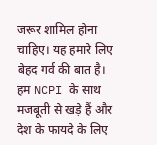जरूर शामिल होना चाहिए। यह हमारे लिए बेहद गर्व की बात है। हम NCPI के साथ मजबूती से खड़े हैं और देश के फायदे के लिए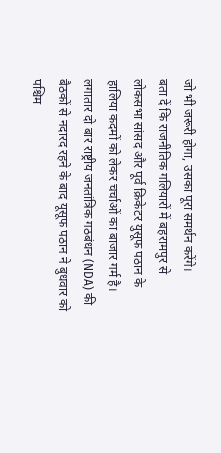जो भी जरूरी होगा, उसका पूरा समर्थन करेंगे।
बता दें कि राजनीतिक गलियारों में बहरामपुर से लोकसभा सांसद और पूर्व क्रिकेटर युसूफ पठान के हालिया कदमों को लेकर चर्चाओं का बाजार गर्म है। लगातार दो बार राष्ट्रीय जनतांत्रिक गठबंधन (NDA) की बैठकों से नदारद रहने के बाद यूसूफ पठान ने बुधवार को पश्चिम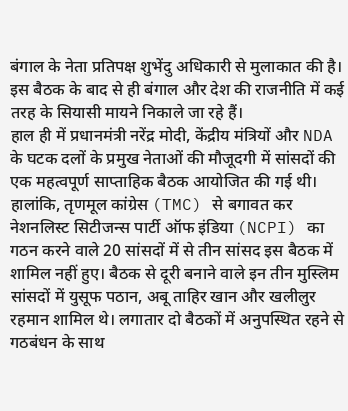बंगाल के नेता प्रतिपक्ष शुभेंदु अधिकारी से मुलाकात की है। इस बैठक के बाद से ही बंगाल और देश की राजनीति में कई तरह के सियासी मायने निकाले जा रहे हैं।
हाल ही में प्रधानमंत्री नरेंद्र मोदी, केंद्रीय मंत्रियों और NDA के घटक दलों के प्रमुख नेताओं की मौजूदगी में सांसदों की एक महत्वपूर्ण साप्ताहिक बैठक आयोजित की गई थी। हालांकि, तृणमूल कांग्रेस (TMC) से बगावत कर नेशनलिस्ट सिटीजन्स पार्टी ऑफ इंडिया (NCPI) का गठन करने वाले 20 सांसदों में से तीन सांसद इस बैठक में शामिल नहीं हुए। बैठक से दूरी बनाने वाले इन तीन मुस्लिम सांसदों में युसूफ पठान, अबू ताहिर खान और खलीलुर रहमान शामिल थे। लगातार दो बैठकों में अनुपस्थित रहने से गठबंधन के साथ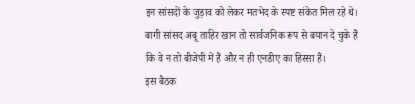इन सांसदों के जुड़ाव को लेकर मतभेद के स्पष्ट संकेत मिल रहे थे। बागी सांसद अबू ताहिर खान तो सार्वजनिक रूप से बयान दे चुके हैं कि वे न तो बीजेपी में हैं और न ही एनडीए का हिस्सा हैं।
इस बैठक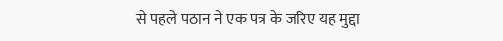से पहले पठान ने एक पत्र के जरिए यह मुद्दा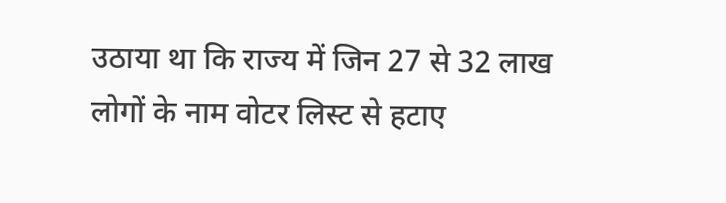उठाया था कि राज्य में जिन 27 से 32 लाख लोगों के नाम वोटर लिस्ट से हटाए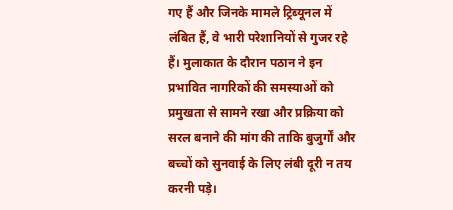गए हैं और जिनके मामले ट्रिब्यूनल में लंबित हैं, वे भारी परेशानियों से गुजर रहे हैं। मुलाकात के दौरान पठान ने इन प्रभावित नागरिकों की समस्याओं को प्रमुखता से सामने रखा और प्रक्रिया को सरल बनाने की मांग की ताकि बुजुर्गों और बच्चों को सुनवाई के लिए लंबी दूरी न तय करनी पड़े।